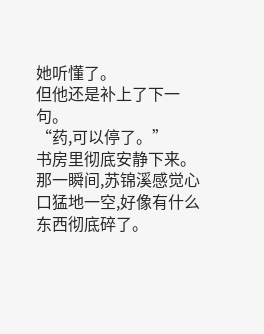她听懂了。
但他还是补上了下一句。
“药,可以停了。”
书房里彻底安静下来。
那一瞬间,苏锦溪感觉心口猛地一空,好像有什么东西彻底碎了。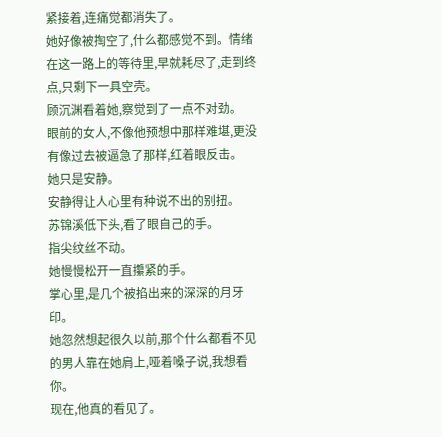紧接着,连痛觉都消失了。
她好像被掏空了,什么都感觉不到。情绪在这一路上的等待里,早就耗尽了,走到终点,只剩下一具空壳。
顾沉渊看着她,察觉到了一点不对劲。
眼前的女人,不像他预想中那样难堪,更没有像过去被逼急了那样,红着眼反击。
她只是安静。
安静得让人心里有种说不出的别扭。
苏锦溪低下头,看了眼自己的手。
指尖纹丝不动。
她慢慢松开一直攥紧的手。
掌心里,是几个被掐出来的深深的月牙印。
她忽然想起很久以前,那个什么都看不见的男人靠在她肩上,哑着嗓子说,我想看你。
现在,他真的看见了。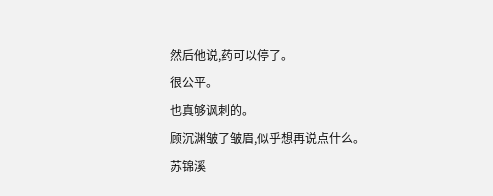然后他说,药可以停了。
很公平。
也真够讽刺的。
顾沉渊皱了皱眉,似乎想再说点什么。
苏锦溪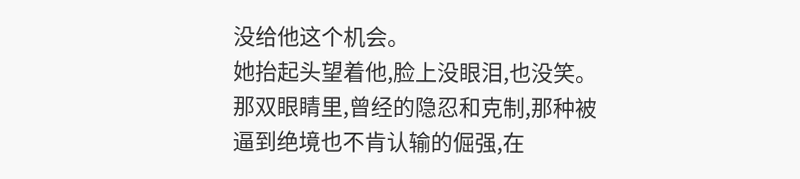没给他这个机会。
她抬起头望着他,脸上没眼泪,也没笑。
那双眼睛里,曾经的隐忍和克制,那种被逼到绝境也不肯认输的倔强,在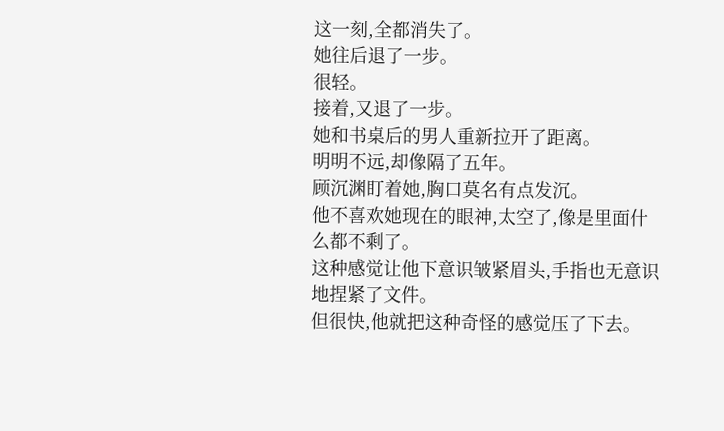这一刻,全都消失了。
她往后退了一步。
很轻。
接着,又退了一步。
她和书桌后的男人重新拉开了距离。
明明不远,却像隔了五年。
顾沉渊盯着她,胸口莫名有点发沉。
他不喜欢她现在的眼神,太空了,像是里面什么都不剩了。
这种感觉让他下意识皱紧眉头,手指也无意识地捏紧了文件。
但很快,他就把这种奇怪的感觉压了下去。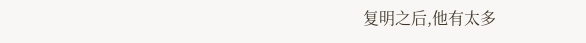复明之后,他有太多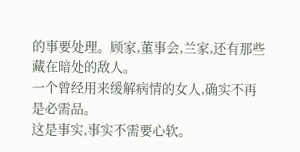的事要处理。顾家,董事会,兰家,还有那些藏在暗处的敌人。
一个曾经用来缓解病情的女人,确实不再是必需品。
这是事实,事实不需要心软。